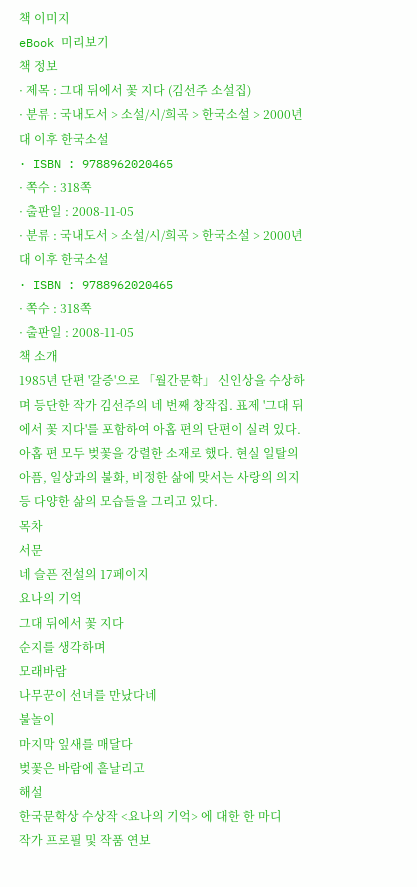책 이미지
eBook 미리보기
책 정보
· 제목 : 그대 뒤에서 꽃 지다 (김선주 소설집)
· 분류 : 국내도서 > 소설/시/희곡 > 한국소설 > 2000년대 이후 한국소설
· ISBN : 9788962020465
· 쪽수 : 318쪽
· 출판일 : 2008-11-05
· 분류 : 국내도서 > 소설/시/희곡 > 한국소설 > 2000년대 이후 한국소설
· ISBN : 9788962020465
· 쪽수 : 318쪽
· 출판일 : 2008-11-05
책 소개
1985년 단편 '갈증'으로 「월간문학」 신인상을 수상하며 등단한 작가 김선주의 네 번째 창작집. 표제 '그대 뒤에서 꽃 지다'를 포함하여 아홉 편의 단편이 실려 있다. 아홉 편 모두 벚꽃을 강렬한 소재로 했다. 현실 일탈의 아픔, 일상과의 불화, 비정한 삶에 맞서는 사랑의 의지 등 다양한 삶의 모습들을 그리고 있다.
목차
서문
네 슬픈 전설의 17페이지
요나의 기억
그대 뒤에서 꽃 지다
순지를 생각하며
모래바람
나무꾼이 선녀를 만났다네
불놀이
마지막 잎새를 매달다
벚꽃은 바람에 흩날리고
해설
한국문학상 수상작 <요나의 기억> 에 대한 한 마디
작가 프로필 및 작품 연보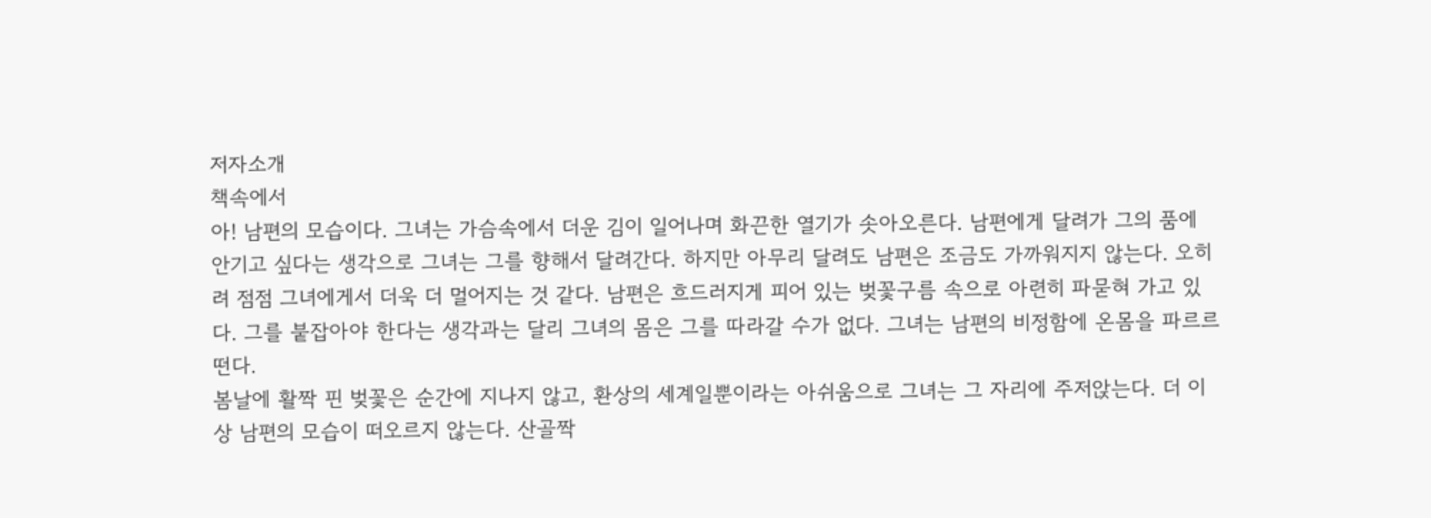저자소개
책속에서
아! 남편의 모습이다. 그녀는 가슴속에서 더운 김이 일어나며 화끈한 열기가 솟아오른다. 남편에게 달려가 그의 품에 안기고 싶다는 생각으로 그녀는 그를 향해서 달려간다. 하지만 아무리 달려도 남편은 조금도 가까워지지 않는다. 오히려 점점 그녀에게서 더욱 더 멀어지는 것 같다. 남편은 흐드러지게 피어 있는 벚꽃구름 속으로 아련히 파묻혀 가고 있다. 그를 붙잡아야 한다는 생각과는 달리 그녀의 몸은 그를 따라갈 수가 없다. 그녀는 남편의 비정함에 온몸을 파르르 떤다.
봄날에 활짝 핀 벚꽃은 순간에 지나지 않고, 환상의 세계일뿐이라는 아쉬움으로 그녀는 그 자리에 주저앉는다. 더 이상 남편의 모습이 떠오르지 않는다. 산골짝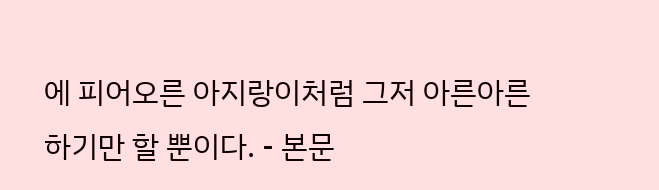에 피어오른 아지랑이처럼 그저 아른아른하기만 할 뿐이다. - 본문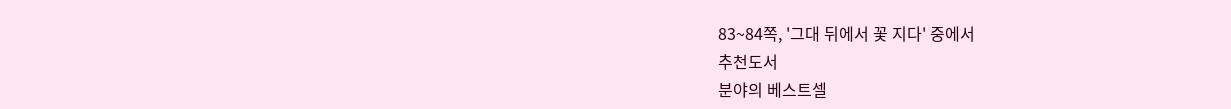83~84쪽, '그대 뒤에서 꽃 지다' 중에서
추천도서
분야의 베스트셀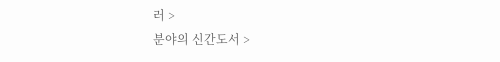러 >
분야의 신간도서 >